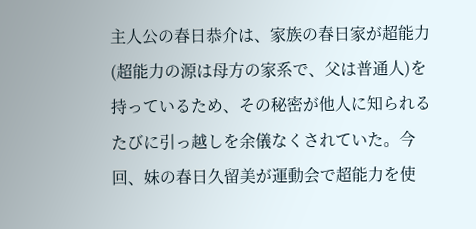主人公の春日恭介は、家族の春日家が超能力(超能力の源は母方の家系で、父は普通人)を持っているため、その秘密が他人に知られるたびに引っ越しを余儀なくされていた。今回、妹の春日久留美が運動会で超能力を使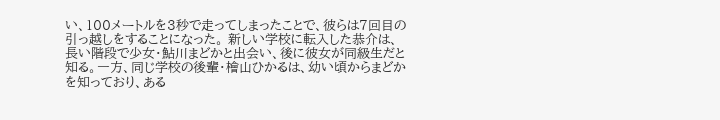い、100メートルを3秒で走ってしまったことで、彼らは7回目の引っ越しをすることになった。 新しい学校に転入した恭介は、長い階段で少女・鮎川まどかと出会い、後に彼女が同級生だと知る。一方、同じ学校の後輩・檜山ひかるは、幼い頃からまどかを知っており、ある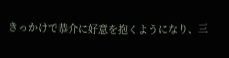きっかけで恭介に好意を抱くようになり、三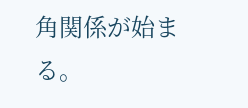角関係が始まる。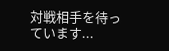対戦相手を待っています...